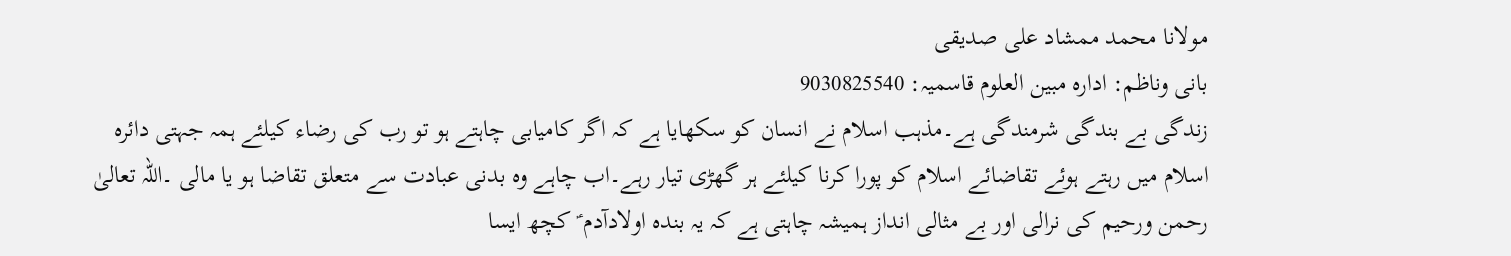مولانا محمد ممشاد علی صدیقی
بانی وناظم: ادارہ مبین العلوم قاسمیہ: 9030825540
زندگی بے بندگی شرمندگی ہے۔مذہب اسلام نے انسان کو سکھایا ہے کہ اگر کامیابی چاہتے ہو تو رب کی رضاء کیلئے ہمہ جہتی دائرہ اسلام میں رہتے ہوئے تقاضائے اسلام کو پورا کرنا کیلئے ہر گھڑی تیار رہے۔اب چاہے وہ بدنی عبادت سے متعلق تقاضا ہو یا مالی ۔اللہ تعالیٰ رحمن ورحیم کی نرالی اور بے مثالی انداز ہمیشہ چاہتی ہے کہ یہ بندہ اولادآدم ؑ کچھ ایسا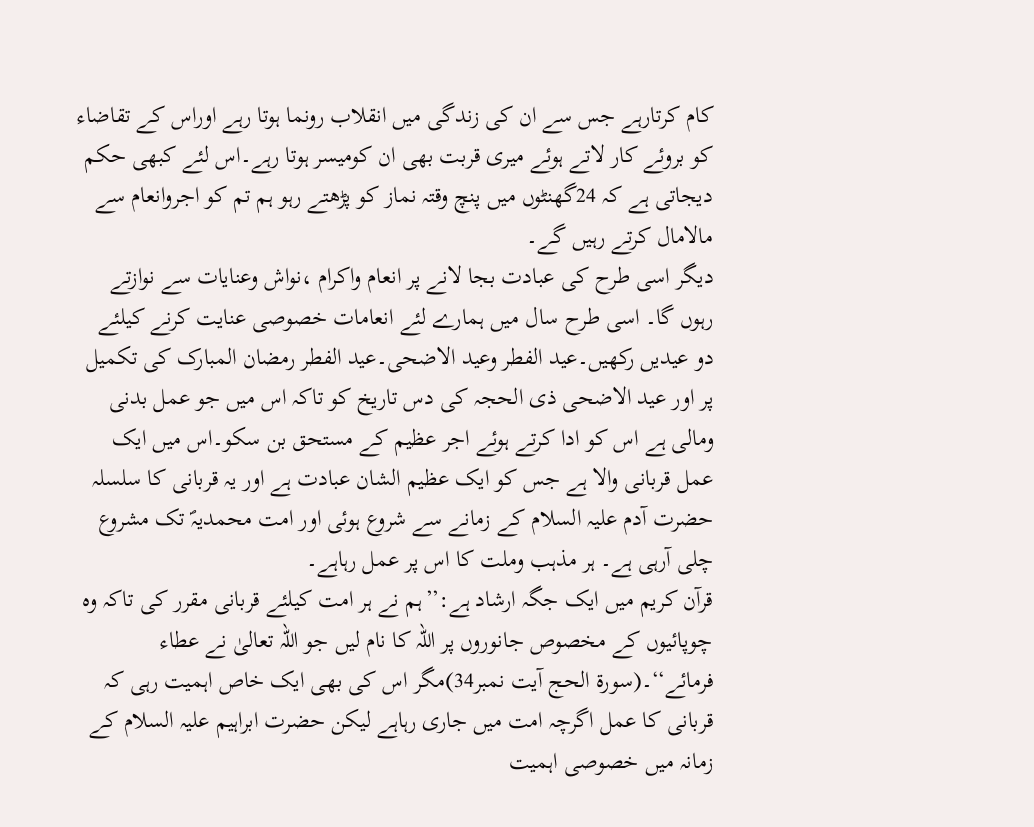کام کرتارہے جس سے ان کی زندگی میں انقلاب رونما ہوتا رہے اوراس کے تقاضاء کو بروئے کار لاتے ہوئے میری قربت بھی ان کومیسر ہوتا رہے۔اس لئے کبھی حکم دیجاتی ہے کہ 24گھنٹوں میں پنچ وقتہ نماز کو پڑھتے رہو ہم تم کو اجروانعام سے مالامال کرتے رہیں گے۔
دیگر اسی طرح کی عبادت بجا لانے پر انعام واکرام ،نواش وعنایات سے نوازتے رہوں گا۔ اسی طرح سال میں ہمارے لئے انعامات خصوصی عنایت کرنے کیلئے دو عیدیں رکھیں۔عید الفطر وعید الاضحی۔عید الفطر رمضان المبارک کی تکمیل پر اور عید الاضحی ذی الحجہ کی دس تاریخ کو تاکہ اس میں جو عمل بدنی ومالی ہے اس کو ادا کرتے ہوئے اجر عظیم کے مستحق بن سکو۔اس میں ایک عمل قربانی والا ہے جس کو ایک عظیم الشان عبادت ہے اور یہ قربانی کا سلسلہ حضرت آدم علیہ السلام کے زمانے سے شروع ہوئی اور امت محمدیہؐ تک مشروع چلی آرہی ہے۔ ہر مذہب وملت کا اس پر عمل رہاہے۔
قرآن کریم میں ایک جگہ ارشاد ہے:’’ہم نے ہر امت کیلئے قربانی مقرر کی تاکہ وہ چوپائیوں کے مخصوص جانوروں پر اللہ کا نام لیں جو اللہ تعالیٰ نے عطاء فرمائے‘‘۔(سورۃ الحج آیت نمبر34)مگر اس کی بھی ایک خاص اہمیت رہی کہ قربانی کا عمل اگرچہ امت میں جاری رہاہے لیکن حضرت ابراہیم علیہ السلام کے زمانہ میں خصوصی اہمیت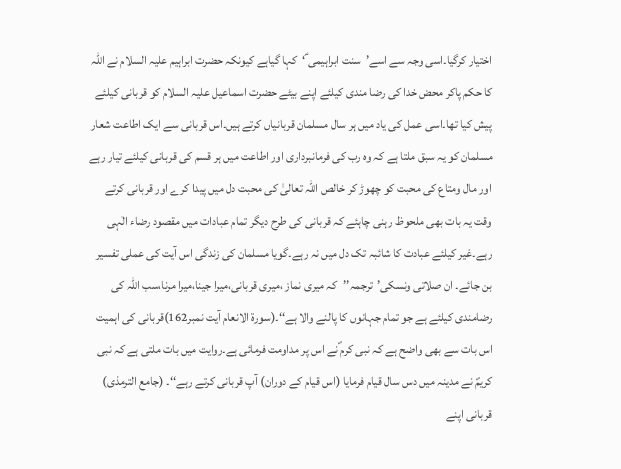اختیار کرگیا۔اسی وجہ سے اسے’سنت ابراہیمی ؑ‘کہا گیاہے کیونکہ حضرت ابراہیم علیہ السلام نے اللہ کا حکم پاکر محض خدا کی رضا مندی کیلئے اپنے بیٹے حضرت اسماعیل علیہ السلام کو قربانی کیلئے پیش کیا تھا۔اسی عمل کی یاد میں ہر سال مسلمان قربانیاں کرتے ہیں۔اس قربانی سے ایک اطاعت شعار مسلمان کو یہ سبق ملتا ہے کہ وہ رب کی فرمانبرداری اور اطاعت میں ہر قسم کی قربانی کیلئے تیار رہے اور مال ومتاع کی محبت کو چھوڑ کر خالص اللہ تعالیٰ کی محبت دل میں پیدا کرے اور قربانی کرتے وقت یہ بات بھی ملحوظ رہنی چاہئے کہ قربانی کی طرح دیگر تمام عبادات میں مقصود رضاء الٰہی رہے۔غیر کیلئے عبادت کا شائبہ تک دل میں نہ رہے۔گویا مسلمان کی زندگی اس آیت کی عملی تفسیر بن جائے۔ ان صلاتی ونسکی’ترجمہ’’کہ میری نماز ،میری قربانی،میرا جینا،میرا مرنا،سب اللہ کی رضامندی کیلئے ہے جو تمام جہانوں کا پالنے والا ہے‘‘۔(سورۃ الانعام آیت نمبر162)قربانی کی اہمیت اس بات سے بھی واضح ہے کہ نبی کرم ؐنے اس پر مداومت فرمائی ہے۔روایت میں بات ملتی ہے کہ نبی کریمؐ نے مدینہ میں دس سال قیام فرمایا (اس قیام کے دوران) آپ قربانی کرتے رہے‘‘۔ (جامع الترمذی)
قربانی اپنے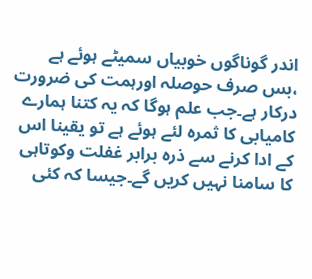اندر گوناگوں خوبیاں سمیٹے ہوئے ہے ،بس صرف حوصلہ اورہمت کی ضرورت درکار ہے۔جب علم ہوگا کہ یہ کتنا ہمارے کامیابی کا ثمرہ لئے ہوئے ہے تو یقینا اس کے ادا کرنے سے ذرہ برابر غفلت وکوتاہی کا سامنا نہیں کریں گے۔جیسا کہ کئی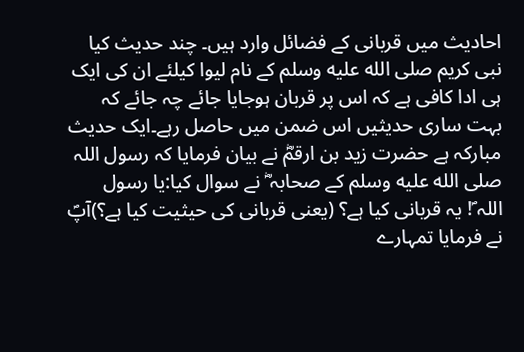احادیث میں قربانی کے فضائل وارد ہیں۔ چند حدیث کیا نبی کریم صلى الله عليه وسلم کے نام لیوا کیلئے ان کی ایک ہی ادا کافی ہے کہ اس پر قربان ہوجایا جائے چہ جائے کہ بہت ساری حدیثیں اس ضمن میں حاصل رہے۔ایک حدیث مبارکہ ہے حضرت زید بن ارقمؓ نے بیان فرمایا کہ رسول اللہ صلى الله عليه وسلم کے صحابہ ؓ نے سوال کیا:یا رسول اللہ ؐ! یہ قربانی کیا ہے؟ (یعنی قربانی کی حیثیت کیا ہے؟)آپؐ نے فرمایا تمہارے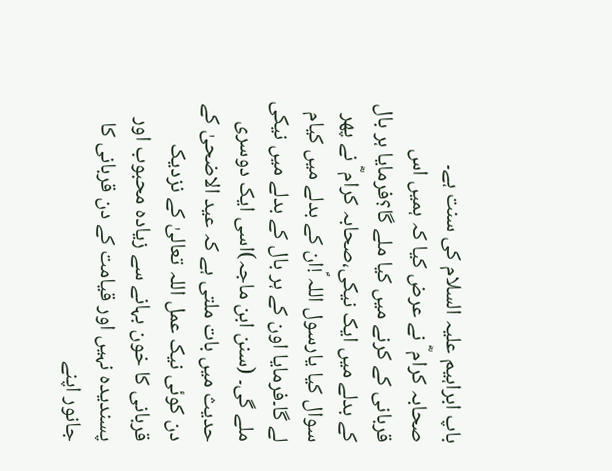باپ ابراہیم علیہ السلام کی سنت ہے۔
صحابہ کرام ؓ نے عرض کیا کہ ہمیں اس قربانی کے کرنے میں کیا ملے گا؟فرمایا ہر بال کے بدلے میں ایک نیکی،صحابہ کرام ؓ نے پھر سوال کیا یارسول اللہ ؐ!ان کے بدلے میں کیام لے گا۔فرمایا اون کے ہر بال کے بدلے میں نیکی ملے گی۔ (سنن ابن ماجہ)اسی ایک دوسری حدیث میں بات ملتی ہے کہ عید الاضحیٰ کے دن کوئی نیک عمل اللہ تعالیٰ کے نزدیک قربانی کا خون بہانے سے زیادہ محبوب اور پسندیدہ نہیں اور قیامت کے دن قربانی کا جانور اپنے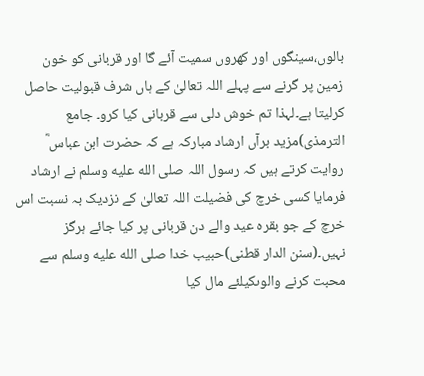بالوں،سینگوں اور کھروں سمیت آئے گا اور قربانی کو خون زمین پر گرنے سے پہلے اللہ تعالیٰ کے ہاں شرف قبولیت حاصل کرلیتا ہے۔لہذا تم خوش دلی سے قربانی کیا کرو۔ جامع الترمذی)مزید برآں ارشاد مبارکہ ہے کہ حضرت ابن عباس ؓ روایت کرتے ہیں کہ رسول اللہ صلى الله عليه وسلم نے ارشاد فرمایا کسی خرچ کی فضیلت اللہ تعالیٰ کے نزدیک بہ نسبت اس خرچ کے جو بقرہ عید والے دن قربانی پر کیا جائے ہرگز نہیں۔(سنن الدار قطنی)حبیب خدا صلى الله عليه وسلم سے محبت کرنے والوںکیلئے مال کیا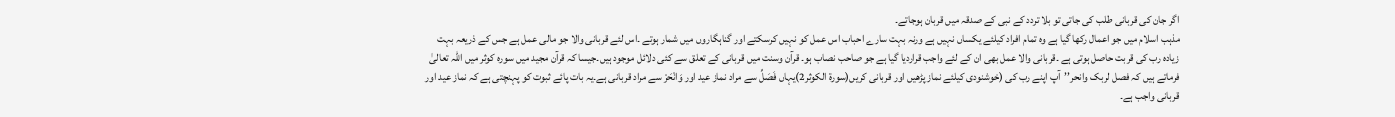اگر جان کی قربانی طلب کی جاتی تو بلا تردد کے نبی کے صدقہ میں قربان ہوجاتے۔
مذہب اسلام میں جو اعمال رکھا گیا ہے وہ تمام افراد کیلئے یکساں نہیں ہے ورنہ بہت سارے احباب اس عمل کو نہیں کرسکتے اور گناہگاروں میں شمار ہوتے ۔اس لئے قربانی والا جو مالی عمل ہے جس کے ذریعہ بہت زیادہ رب کی قربت حاصل ہوتی ہے ۔قربانی والا عمل بھی ان کے لئے واجب قراردیا گیا ہے جو صاحب نصاب ہو۔ قرآن وسنت میں قربانی کے تعلق سے کئی دلائل موجود ہیں۔جیسا کہ قرآن مجید میں سورہ کوثر میں اللہ تعالیٰ فرماتے ہیں کہ فصل لربک وانحر’’آپ اپنے رب کی (خوشنودی کیلئے نماز پڑھیں اور قربانی کریں(سورۃ الکوثر2)یہاں فَصَلِّ سے مراد نماز عید اور وَانْحَرْ سے مراد قربانی ہے۔یہ بات پائے ثبوت کو پہنچتی ہے کہ نماز عید اور قربانی واجب ہے۔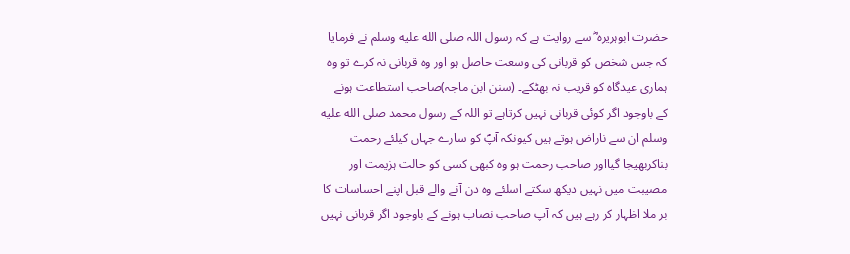حضرت ابوہریرہ ؓ سے روایت ہے کہ رسول اللہ صلى الله عليه وسلم نے فرمایا کہ جس شخص کو قربانی کی وسعت حاصل ہو اور وہ قربانی نہ کرے تو وہ ہماری عیدگاہ کو قریب نہ بھٹکے۔ (سنن ابن ماجہ)صاحب استطاعت ہونے کے باوجود اگر کوئی قربانی نہیں کرتاہے تو اللہ کے رسول محمد صلى الله عليه وسلم ان سے ناراض ہوتے ہیں کیونکہ آپؐ کو سارے جہاں کیلئے رحمت بناکربھیجا گیااور صاحب رحمت ہو وہ کبھی کسی کو حالت ہزیمت اور مصیبت میں نہیں دیکھ سکتے اسلئے وہ دن آنے والے قبل اپنے احساسات کا بر ملا اظہار کر رہے ہیں کہ آپ صاحب نصاب ہونے کے باوجود اگر قربانی نہیں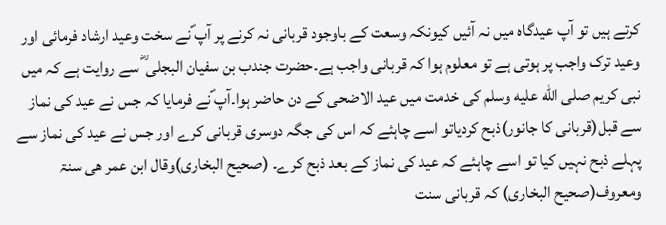کرتے ہیں تو آپ عیدگاہ میں نہ آئیں کیونکہ وسعت کے باوجود قربانی نہ کرنے پر آپ ؐنے سخت وعید ارشاد فرمائی اور وعید ترک واجب پر ہوتی ہے تو معلوم ہوا کہ قربانی واجب ہے۔حضرت جندب بن سفیان البجلی ؓ سے روایت ہے کہ میں نبی کریم صلى الله عليه وسلم کی خدمت میں عید الاضحی کے دن حاضر ہوا۔آپ ؐنے فرمایا کہ جس نے عید کی نماز سے قبل(قربانی کا جانور)ذبح کردیاتو اسے چاہئے کہ اس کی جگہ دوسری قربانی کرے اور جس نے عید کی نماز سے پہلے ذبح نہیں کیا تو اسے چاہئے کہ عید کی نماز کے بعد ذبح کرے۔ (صحیح البخاری)وقال ابن عمر ھی سنۃ ومعروف(صحیح البخاری) کہ قربانی سنت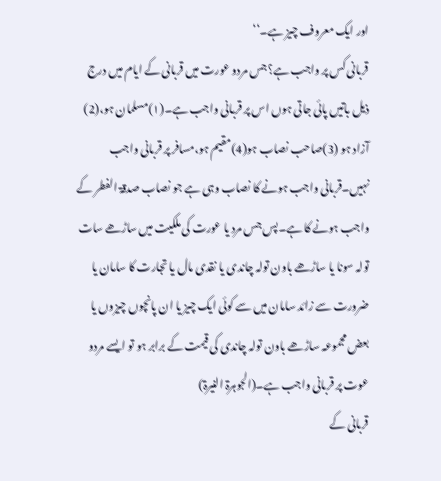اور ایک معروف چیز ہے۔‘‘
قربانی کس پر واجب ہے؟جس مردو عورت میں قربانی کے ایام میں درج ذیل باتیں پائی جاتی ہوں اس پر قربانی واجب ہے۔(۱)مسلمان ہو،(2) آزاد ہو (3)صاحب نصاب ہو(4)مقیم ہو،مسافر پر قربانی واجب نہیں۔قربانی واجب ہونے کا نصاب وہی ہے جو نصاب صدقۃ الفطر کے واجب ہونے کا ہے۔پس جس مرد یا عورت کی ملکیت میں ساڑھے سات تولہ سونا یا ساڑھے باون تولہ چاندی یا نقدی مال یا تجارت کا سامان یا ضرورت سے زائد سامان میں سے کوئی ایک چیز یا ان پانچوں چیزوں یا بعض مجموعہ ساڑھے باون تولہ چاندی کی قیمت کے برابر ہو تو ایسے مردو عوت پر قربانی واجب ہے۔(الجوہرۃ النیرۃ)
قربانی کے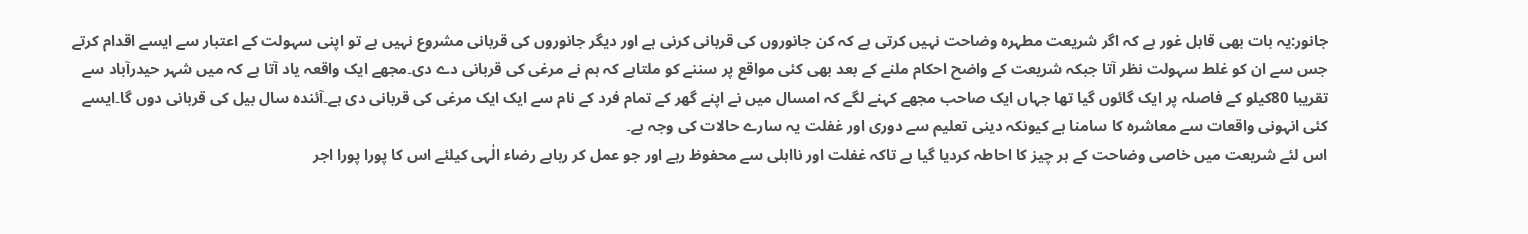جانور:یہ بات بھی قابل غور ہے کہ اگر شریعت مطہرہ وضاحت نہیں کرتی ہے کہ کن جانوروں کی قربانی کرنی ہے اور دیگر جانوروں کی قربانی مشروع نہیں ہے تو اپنی سہولت کے اعتبار سے ایسے اقدام کرتے جس سے ان کو غلط سہولت نظر آتا جبکہ شریعت کے واضح احکام ملنے کے بعد بھی کئی مواقع پر سننے کو ملتاہے کہ ہم نے مرغی کی قربانی دے دی۔مجھے ایک واقعہ یاد آتا ہے کہ میں شہر حیدرآباد سے تقریبا 80کیلو کے فاصلہ پر ایک گائوں گیا تھا جہاں ایک صاحب مجھے کہنے لگے کہ امسال میں نے اپنے گھر کے تمام فرد کے نام سے ایک ایک مرغی کی قربانی دی ہے۔آئندہ سال بیل کی قربانی دوں گا۔ایسے کئی انہونی واقعات سے معاشرہ کا سامنا ہے کیونکہ دینی تعلیم سے دوری اور غفلت یہ سارے حالات کی وجہ ہے۔
اس لئے شریعت میں خاصی وضاحت کے ہر چیز کا احاطہ کردیا گیا ہے تاکہ غفلت اور نااہلی سے محفوظ رہے اور جو عمل کر رہاہے رضاء الٰہی کیلئے اس کا پورا پورا اجر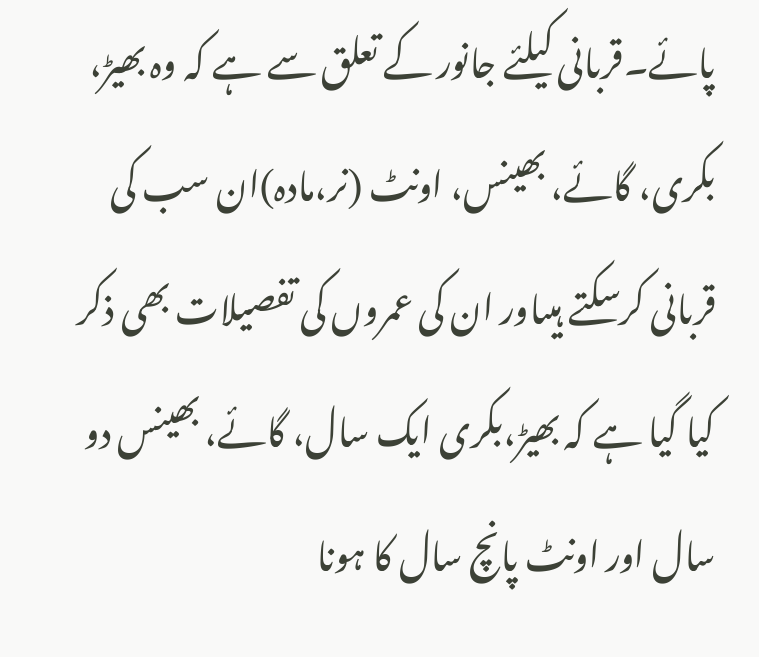پائے۔قربانی کیلئے جانور کے تعلق سے ہے کہ وہ بھیڑ، بکری، گائے، بھینس، اونٹ (نر،مادہ)ان سب کی قربانی کرسکتے ہیںاور ان کی عمروں کی تفصیلات بھی ذکر کیا گیا ہے کہ بھیڑ،بکری ایک سال، گائے، بھینس دو سال اور اونٹ پانچ سال کا ہونا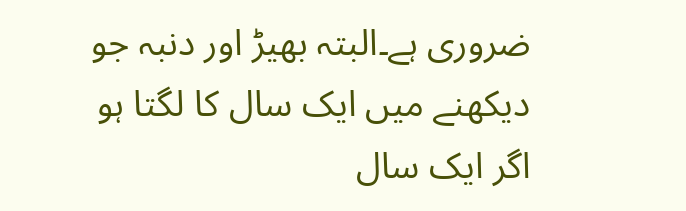ضروری ہے۔البتہ بھیڑ اور دنبہ جو دیکھنے میں ایک سال کا لگتا ہو اگر ایک سال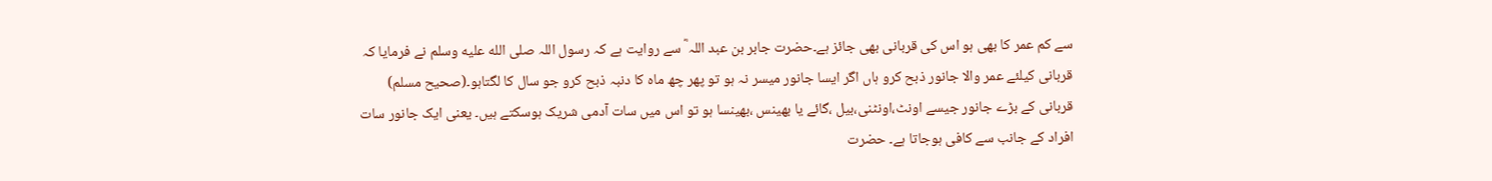سے کم عمر کا بھی ہو اس کی قربانی بھی جائز ہے۔حضرت جابر بن عبد اللہ ؓ سے روایت ہے کہ رسول اللہ صلى الله عليه وسلم نے فرمایا کہ قربانی کیلئے عمر والا جانور ذبح کرو ہاں اگر ایسا جانور میسر نہ ہو تو پھر چھ ماہ کا دنبہ ذبح کرو جو سال کا لگتاہو۔(صحیح مسلم)
قربانی کے بڑے جانور جیسے اونٹ،اونٹنی،بیل ،گائے یا بھینس ،بھینسا ہو تو اس میں سات آدمی شریک ہوسکتے ہیں۔ یعنی ایک جانور سات افراد کے جانب سے کافی ہوجاتا ہے۔ حضرت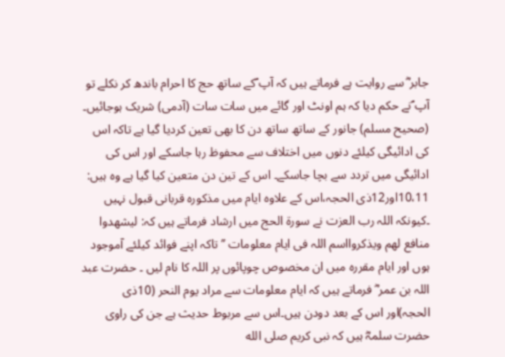جابر ؓ سے روایت ہے فرماتے ہیں کہ آپ ؐکے ساتھ حج کا احرام باندھ کر نکلے تو آپ ؐنے حکم دیا کہ ہم اونٹ اور گائے میں سات سات (آدمی) شریک ہوجائیں۔ (صحیح مسلم) جانور کے ساتھ ساتھ دن کا بھی تعین کردیا گیا ہے تاکہ اس کی ادائیگی کیلئے دنوں میں اختلاف سے محفوظ رہا جاسکے اور اس کی ادائیگی میں تردد سے بچا جاسکے۔ اس کے تین دن متعین کیا گیا ہے وہ ہیں: 10،11اور12ذی الحجہ،اس کے علاوہ ایام میں مذکورہ قربانی قبول نہیں ۔کیونکہ اللہ رب العزت نے سورۃ الحج میں ارشاد فرماتے ہیں کہ: لیشھدوا منافع لھم ویذکروااسم اللہ فی ایام معلومات ’’تاکہ اپنے فوائد کیلئے آموجود ہوں اور ایام مقررہ میں ان مخصوص چوپائوں پر اللہ کا نام لیں ۔ حضرت عبد اللہ بن عمر ؓ فرماتے ہیں کہ ایام معلومات سے مراد یوم النحر (10ذی الحجہ)اور اس کے بعد دودن ہیں۔اس سے مربوط حدیث ہے جن کی راوی حضرت سلمہؓ ہیں کہ نبی کریم صلى الله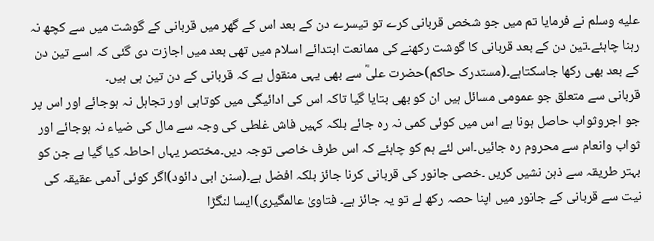عليه وسلم نے فرمایا تم میں جو شخص قربانی کرے تو تیسرے دن کے بعد اس کے گھر میں قربانی کے گوشت میں سے کچھ نہ رہنا چاہئے۔تین دن کے بعد قربانی کا گوشت رکھنے کی ممانعت ابتدائے اسلام میں تھی بعد میں اجازت دی گئی کہ اسے تین دن کے بعد بھی رکھا جاسکتاہے۔(مستدرک حاکم)حضرت علیؓ سے بھی یہی منقول ہے کہ قربانی کے دن تین ہی ہیں۔
قربانی سے متعلق جو عمومی مسائل ہیں ان کو بھی بتایا گیا تاکہ اس کی ادائیگی میں کوتاہی اور تجاہل نہ ہوجائے اور اس پر جو اجروثواب حاصل ہونا ہے اس میں کوئی کمی نہ رہ جائے بلکہ کہیں فاش غلطی کی وجہ سے مال کی ضیاء نہ ہوجائے اور ثواب وانعام سے محروم رہ جائیں۔اس لئے ہم کو چاہئے کہ اس طرف خاصی توجہ دیں۔مختصر یہاں احاطہ کیا گیا ہے جن کو بہتر طریقہ سے ذہن نشیں کریں ۔خصی جانور کی قربانی کرنا جائز بلکہ افضل ہے۔(سنن ابی دائود)اگر کوئی آدمی عقیقہ کی نیت سے قربانی کے جانور میں اپنا حصہ رکھ لے تو یہ جائز ہے۔ فتاویٰ عالمگیری)ایسا لنگڑا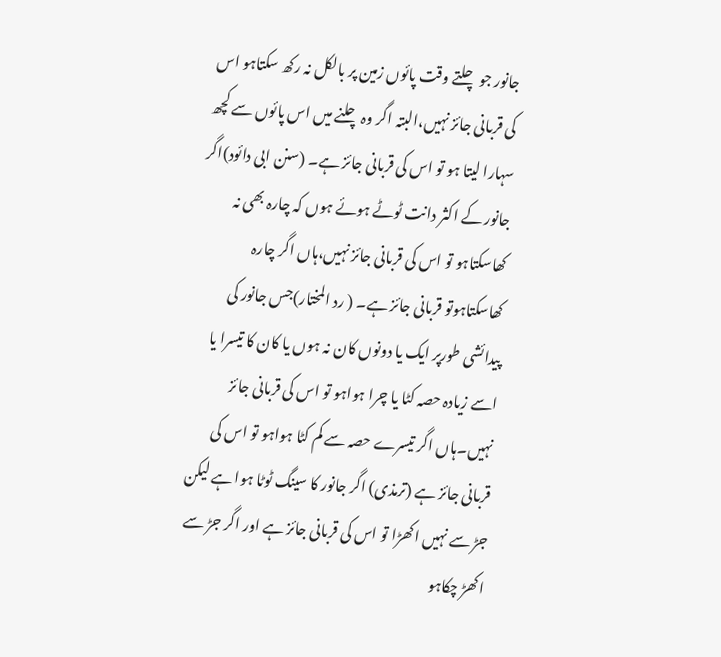جانور جو چلتے وقت پائوں زمین پر بالکل نہ رکھ سکتاہو اس کی قربانی جائز نہیں،البتہ اگر وہ چلنے میں اس پائوں سے کچھ سہارا لیتا ہو تو اس کی قربانی جائز ہے۔ (سنن ابی دائود)اگر جانور کے اکثر دانت ٹوٹے ہوئے ہوں کہ چارہ بھی نہ کھاسکتاہو تو اس کی قربانی جائز نہیں،ہاں اگر چارہ کھاسکتاہوتو قربانی جائز ہے۔ ( رد المختار)جس جانور کی پیدائشی طورپر ایک یا دونوں کان نہ ہوں یا کان کا تیسرا یا اسے زیادہ حصہ کٹا یا چرا ہواہو تو اس کی قربانی جائز نہیں۔ہاں اگر تیسرے حصہ سے کم کٹا ہواہو تو اس کی قربانی جائز ہے (ترمذی) اگر جانور کا سینگ ٹوٹا ہوا ہے لیکن جڑ سے نہیں اکھڑا تو اس کی قربانی جائز ہے اور اگر جڑ سے اکھڑ چکاہو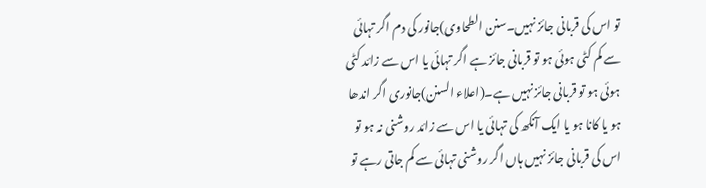تو اس کی قربانی جائز نہیں۔سنن الطحاوی)جانور کی دم اگر تہائی سے کم کٹی ہوئی ہو تو قربانی جائز ہے اگر تہائی یا اس سے زائد کٹی ہوئی ہو تو قربانی جائز نہیں ہے۔(اعلاء السنن)جانوری اگر اندھا ہو یا کانا ہو یا ایک آنکھ کی تہائی یا اس سے زائد روشنی نہ ہو تو اس کی قربانی جائز نہیں ہاں اگر روشنی تہائی سے کم جاتی رہے تو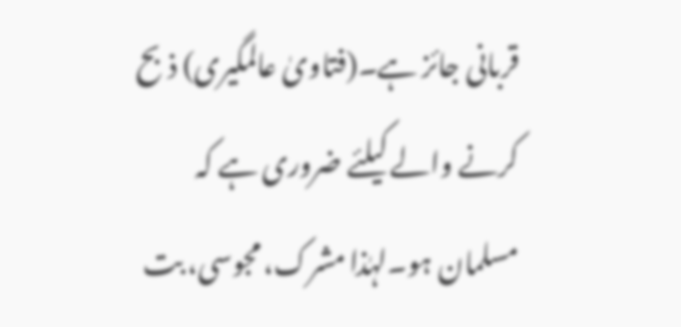قربانی جائز ہے۔(فتاویٰ عالمگیری) ذبح کرنے والے کیلئے ضروری ہے کہ مسلمان ہو۔لہٰذا مشرک، مجوسی، بت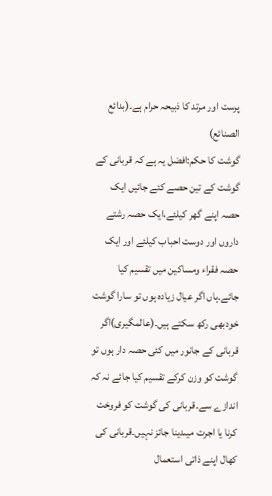پرست اور مرتد کا ذبیحہ حرام ہے۔(بدائع الصنائع)
گوشت کا حکم:افضل یہ ہے کہ قربانی کے گوشت کے تین حصے کئے جائیں ایک حصہ اپنے گھر کیلئے،ایک حصہ رشتے داروں اور دوست احباب کیلئے اور ایک حصہ فقراء ومساکین میں تقسیم کیا جائے۔ہاں اگر عیال زیادہ ہوں تو سارا گوشت خودبھی رکھ سکتے ہیں۔(عالمگیری)اگر قربانی کے جانور میں کئی حصہ دار ہوں تو گوشت کو وزن کرکے تقسیم کیا جائے نہ کہ اندازے سے۔قربانی کی گوشت کو فروخت کرنا یا اجرت میںدینا جائز نہیں۔قربانی کی کھال اپنے ذاتی استعمال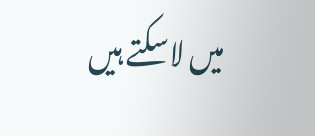میں لاسکتے ہیں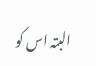البتہ اس کو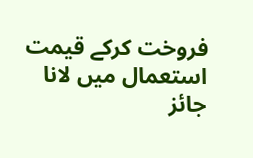فروخت کرکے قیمت استعمال میں لانا جائز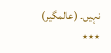نہیں۔ (عالمگیر)
٭٭٭